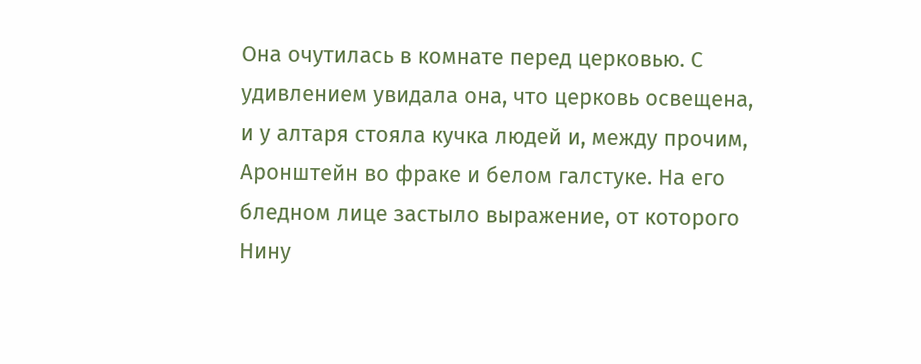Она очутилась в комнате перед церковью. С удивлением увидала она, что церковь освещена, и у алтаря стояла кучка людей и, между прочим, Аронштейн во фраке и белом галстуке. На его бледном лице застыло выражение, от которого Нину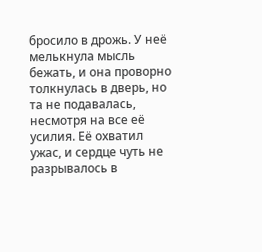бросило в дрожь. У неё мелькнула мысль бежать, и она проворно толкнулась в дверь, но та не подавалась, несмотря на все её усилия. Её охватил ужас, и сердце чуть не разрывалось в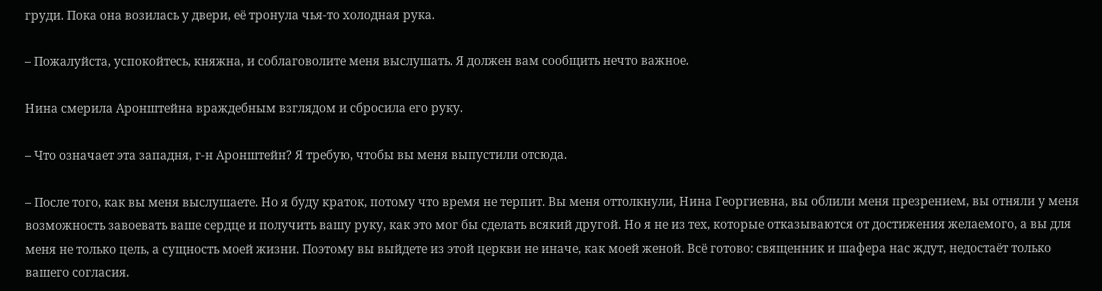груди. Пока она возилась у двери, её тронула чья-то холодная рука.

– Пожалуйста, успокойтесь, княжна, и соблаговолите меня выслушать. Я должен вам сообщить нечто важное.

Нина смерила Аронштейна враждебным взглядом и сбросила его руку.

– Что означает эта западня, г-н Аронштейн? Я требую, чтобы вы меня выпустили отсюда.

– После того, как вы меня выслушаете. Но я буду краток, потому что время не терпит. Вы меня оттолкнули, Нина Георгиевна, вы облили меня презрением, вы отняли у меня возможность завоевать ваше сердце и получить вашу руку, как это мог бы сделать всякий другой. Но я не из тех, которые отказываются от достижения желаемого, а вы для меня не только цель, а сущность моей жизни. Поэтому вы выйдете из этой церкви не иначе, как моей женой. Всё готово: священник и шафера нас ждут, недостаёт только вашего согласия.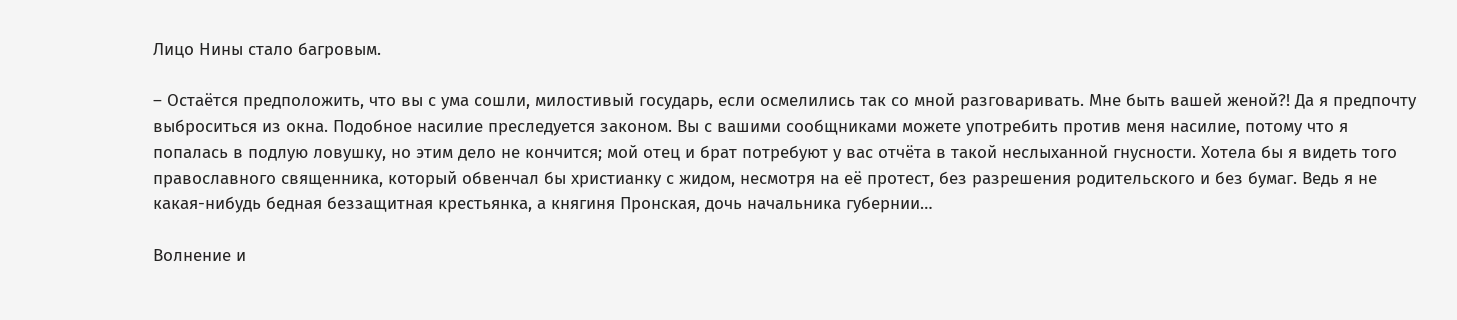Лицо Нины стало багровым.

– Остаётся предположить, что вы с ума сошли, милостивый государь, если осмелились так со мной разговаривать. Мне быть вашей женой?! Да я предпочту выброситься из окна. Подобное насилие преследуется законом. Вы с вашими сообщниками можете употребить против меня насилие, потому что я попалась в подлую ловушку, но этим дело не кончится; мой отец и брат потребуют у вас отчёта в такой неслыханной гнусности. Хотела бы я видеть того православного священника, который обвенчал бы христианку с жидом, несмотря на её протест, без разрешения родительского и без бумаг. Ведь я не какая-нибудь бедная беззащитная крестьянка, а княгиня Пронская, дочь начальника губернии…

Волнение и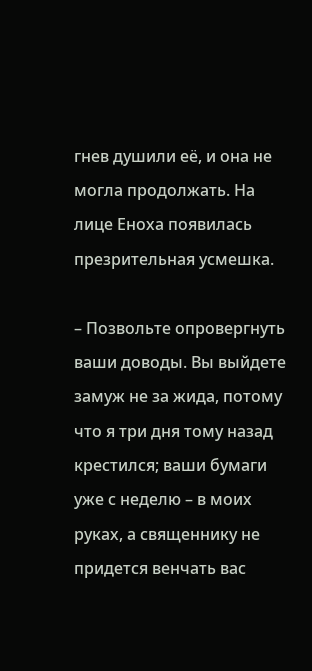гнев душили её, и она не могла продолжать. На лице Еноха появилась презрительная усмешка.

– Позвольте опровергнуть ваши доводы. Вы выйдете замуж не за жида, потому что я три дня тому назад крестился; ваши бумаги уже с неделю – в моих руках, а священнику не придется венчать вас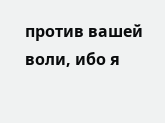против вашей воли, ибо я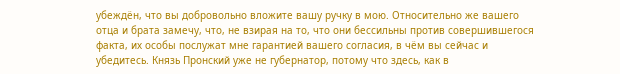убеждён, что вы добровольно вложите вашу ручку в мою. Относительно же вашего отца и брата замечу, что, не взирая на то, что они бессильны против совершившегося факта, их особы послужат мне гарантией вашего согласия, в чём вы сейчас и убедитесь. Князь Пронский уже не губернатор, потому что здесь, как в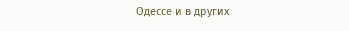Одессе и в других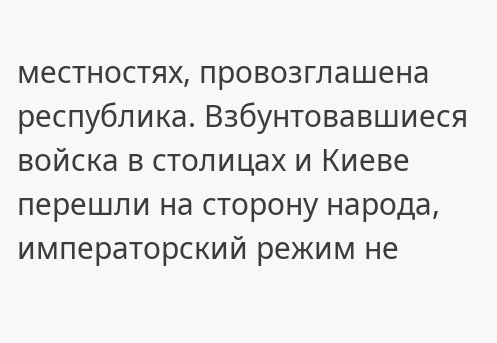местностях, провозглашена республика. Взбунтовавшиеся войска в столицах и Киеве перешли на сторону народа, императорский режим не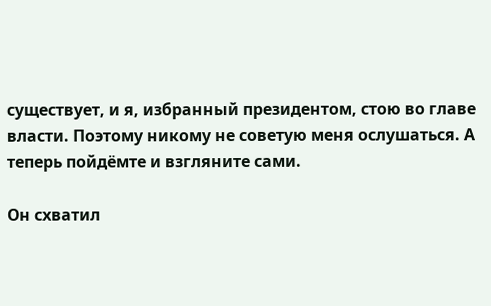существует, и я, избранный президентом, стою во главе власти. Поэтому никому не советую меня ослушаться. А теперь пойдёмте и взгляните сами.

Он схватил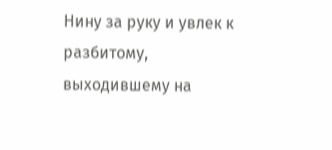Нину за руку и увлек к разбитому, выходившему на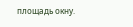площадь окну.